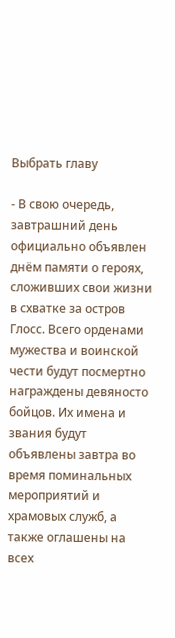Выбрать главу

- В свою очередь, завтрашний день официально объявлен днём памяти о героях, сложивших свои жизни в схватке за остров Глосс. Всего орденами мужества и воинской чести будут посмертно награждены девяносто бойцов. Их имена и звания будут объявлены завтра во время поминальных мероприятий и храмовых служб, а также оглашены на всех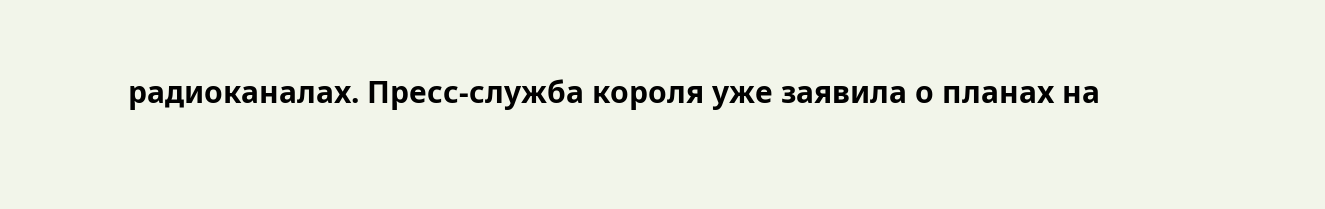радиоканалах. Пресс-служба короля уже заявила о планах на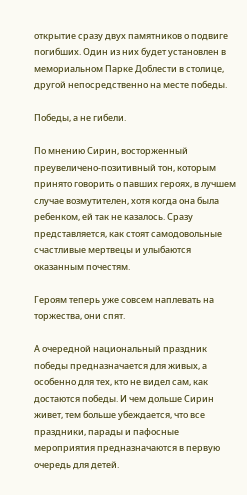открытие сразу двух памятников о подвиге погибших. Один из них будет установлен в мемориальном Парке Доблести в столице, другой непосредственно на месте победы.

Победы, а не гибели.

По мнению Сирин, восторженный преувеличено-позитивный тон, которым принято говорить о павших героях, в лучшем случае возмутителен, хотя когда она была ребенком, ей так не казалось. Сразу представляется, как стоят самодовольные счастливые мертвецы и улыбаются оказанным почестям.

Героям теперь уже совсем наплевать на торжества, они спят.

А очередной национальный праздник победы предназначается для живых, а особенно для тех, кто не видел сам, как достаются победы. И чем дольше Сирин живет, тем больше убеждается, что все праздники, парады и пафосные мероприятия предназначаются в первую очередь для детей.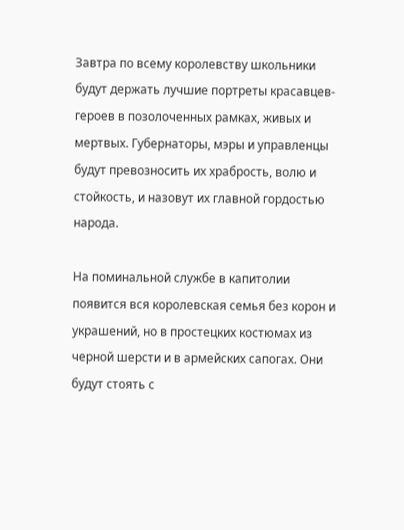Завтра по всему королевству школьники будут держать лучшие портреты красавцев-героев в позолоченных рамках, живых и мертвых. Губернаторы, мэры и управленцы будут превозносить их храбрость, волю и стойкость, и назовут их главной гордостью народа.

На поминальной службе в капитолии появится вся королевская семья без корон и украшений, но в простецких костюмах из черной шерсти и в армейских сапогах. Они будут стоять с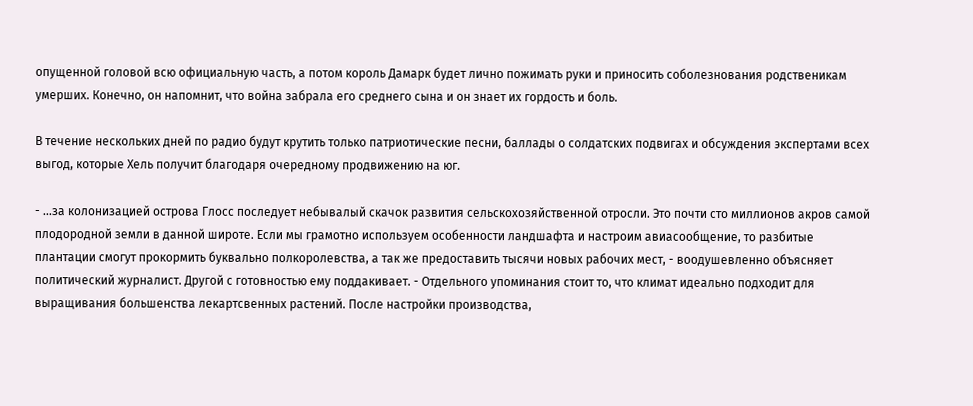опущенной головой всю официальную часть, а потом король Дамарк будет лично пожимать руки и приносить соболезнования родственикам умерших. Конечно, он напомнит, что война забрала его среднего сына и он знает их гордость и боль.

В течение нескольких дней по радио будут крутить только патриотические песни, баллады о солдатских подвигах и обсуждения экспертами всех выгод, которые Хель получит благодаря очередному продвижению на юг.

- ...за колонизацией острова Глосс последует небывалый скачок развития сельскохозяйственной отросли. Это почти сто миллионов акров самой плодородной земли в данной широте. Если мы грамотно используем особенности ландшафта и настроим авиасообщение, то разбитые плантации смогут прокормить буквально полкоролевства, а так же предоставить тысячи новых рабочих мест, - воодушевленно объясняет политический журналист. Другой с готовностью ему поддакивает. - Отдельного упоминания стоит то, что климат идеально подходит для выращивания большенства лекартсвенных растений. После настройки производства,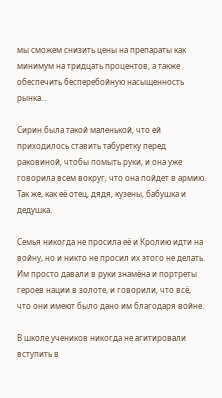мы сможем снизить цены на препараты как минимум на тридцать процентов, а также обеспечить бесперебойную насыщенность рынка...

Сирин была такой маленькой, что ей приходилось ставить табуретку перед раковиной, чтобы помыть руки, и она уже говорила всем вокруг, что она пойдет в армию. Так же, как её отец, дядя, кузены, бабушка и дедушка.

Семья никогда не просила её и Кролию идти на войну, но и никто не просил их этого не делать. Им просто давали в руки знамёна и портреты героев нации в золоте, и говорили, что всё, что они имеют было дано им благодаря войне.

В школе учеников никогда не агитировали вступить в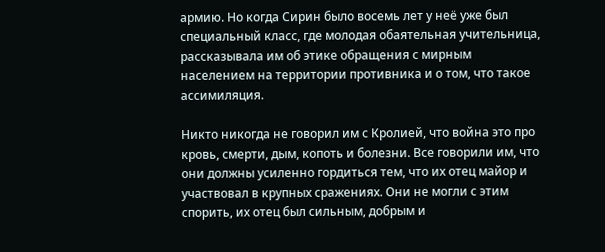армию. Но когда Сирин было восемь лет у неё уже был специальный класс, где молодая обаятельная учительница, рассказывала им об этике обращения с мирным населением на территории противника и о том, что такое ассимиляция.

Никто никогда не говорил им с Кролией, что война это про кровь, смерти, дым, копоть и болезни. Все говорили им, что они должны усиленно гордиться тем, что их отец майор и участвовал в крупных сражениях. Они не могли с этим спорить, их отец был сильным, добрым и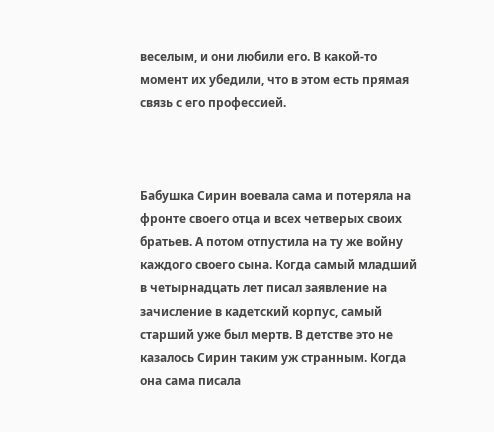веселым, и они любили его. В какой-то момент их убедили, что в этом есть прямая связь с его профессией.



Бабушка Сирин воевала сама и потеряла на фронте своего отца и всех четверых своих братьев. А потом отпустила на ту же войну каждого своего сына. Когда самый младший в четырнадцать лет писал заявление на зачисление в кадетский корпус, самый старший уже был мертв. В детстве это не казалось Сирин таким уж странным. Когда она сама писала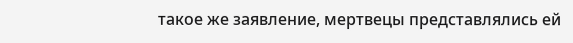такое же заявление, мертвецы представлялись ей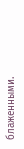блаженными.